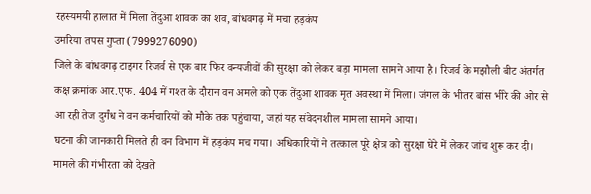रहस्यमयी हालात में मिला तेंदुआ शावक का शव, बांधवगढ़ में मचा हड़कंप
उमरिया तपस गुप्ता (7999276090)
जिले के बांधवगढ़ टाइगर रिजर्व से एक बार फिर वन्यजीवों की सुरक्षा को लेकर बड़ा मामला सामने आया है। रिजर्व के मझौली बीट अंतर्गत कक्ष क्रमांक आर.एफ. 404 में गश्त के दौरान वन अमले को एक तेंदुआ शावक मृत अवस्था में मिला। जंगल के भीतर बांस भीरे की ओर से आ रही तेज दुर्गंध ने वन कर्मचारियों को मौके तक पहुंचाया, जहां यह संवेदनशील मामला सामने आया।
घटना की जानकारी मिलते ही वन विभाग में हड़कंप मच गया। अधिकारियों ने तत्काल पूरे क्षेत्र को सुरक्षा घेरे में लेकर जांच शुरू कर दी। मामले की गंभीरता को देखते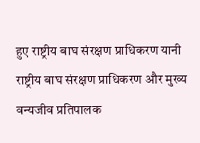हुए राष्ट्रीय बाघ संरक्षण प्राधिकरण यानी राष्ट्रीय बाघ संरक्षण प्राधिकरण और मुख्य वन्यजीव प्रतिपालक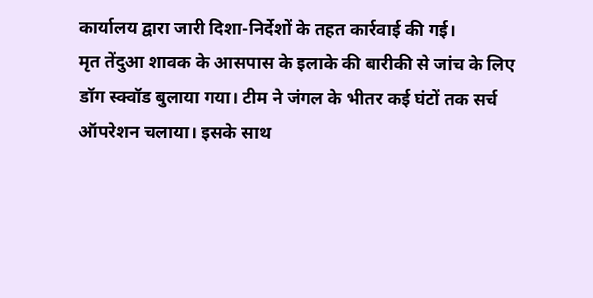कार्यालय द्वारा जारी दिशा-निर्देशों के तहत कार्रवाई की गई।
मृत तेंदुआ शावक के आसपास के इलाके की बारीकी से जांच के लिए डॉग स्क्वॉड बुलाया गया। टीम ने जंगल के भीतर कई घंटों तक सर्च ऑपरेशन चलाया। इसके साथ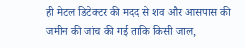ही मेटल डिटेक्टर की मदद से शव और आसपास की जमीन की जांच की गई ताकि किसी जाल,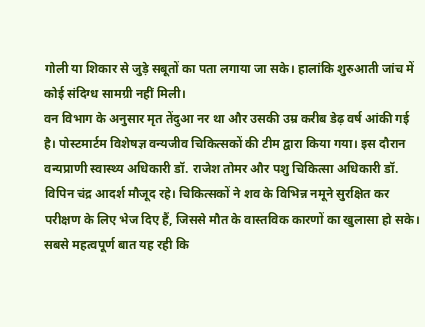गोली या शिकार से जुड़े सबूतों का पता लगाया जा सके। हालांकि शुरुआती जांच में कोई संदिग्ध सामग्री नहीं मिली।
वन विभाग के अनुसार मृत तेंदुआ नर था और उसकी उम्र करीब डेढ़ वर्ष आंकी गई है। पोस्टमार्टम विशेषज्ञ वन्यजीव चिकित्सकों की टीम द्वारा किया गया। इस दौरान वन्यप्राणी स्वास्थ्य अधिकारी डॉ. राजेश तोमर और पशु चिकित्सा अधिकारी डॉ. विपिन चंद्र आदर्श मौजूद रहे। चिकित्सकों ने शव के विभिन्न नमूने सुरक्षित कर परीक्षण के लिए भेज दिए हैं, जिससे मौत के वास्तविक कारणों का खुलासा हो सके।
सबसे महत्वपूर्ण बात यह रही कि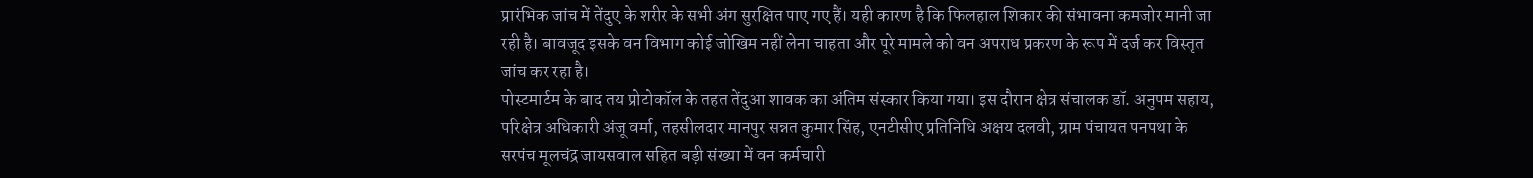प्रारंभिक जांच में तेंदुए के शरीर के सभी अंग सुरक्षित पाए गए हैं। यही कारण है कि फिलहाल शिकार की संभावना कमजोर मानी जा रही है। बावजूद इसके वन विभाग कोई जोखिम नहीं लेना चाहता और पूरे मामले को वन अपराध प्रकरण के रूप में दर्ज कर विस्तृत जांच कर रहा है।
पोस्टमार्टम के बाद तय प्रोटोकॉल के तहत तेंदुआ शावक का अंतिम संस्कार किया गया। इस दौरान क्षेत्र संचालक डॉ. अनुपम सहाय, परिक्षेत्र अधिकारी अंजू वर्मा, तहसीलदार मानपुर सन्नत कुमार सिंह, एनटीसीए प्रतिनिधि अक्षय दलवी, ग्राम पंचायत पनपथा के सरपंच मूलचंद्र जायसवाल सहित बड़ी संख्या में वन कर्मचारी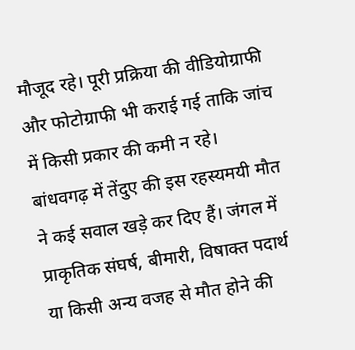मौजूद रहे। पूरी प्रक्रिया की वीडियोग्राफी और फोटोग्राफी भी कराई गई ताकि जांच में किसी प्रकार की कमी न रहे।
बांधवगढ़ में तेंदुए की इस रहस्यमयी मौत ने कई सवाल खड़े कर दिए हैं। जंगल में प्राकृतिक संघर्ष, बीमारी, विषाक्त पदार्थ या किसी अन्य वजह से मौत होने की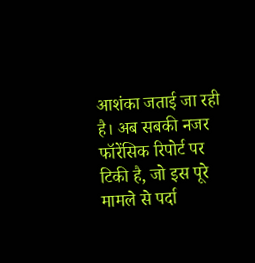आशंका जताई जा रही है। अब सबकी नजर फॉरेंसिक रिपोर्ट पर टिकी है, जो इस पूरे मामले से पर्दा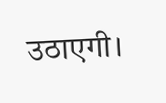उठाएगी।